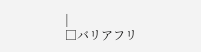|
□バリアフリ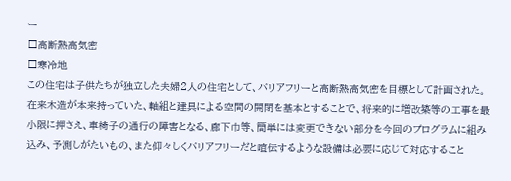ー
□高断熱高気密
□寒冷地
この住宅は子供たちが独立した夫婦2人の住宅として、バリアフリーと高断熱高気密を目標として計画された。
在来木造が本来持っていた、軸組と建具による空間の開閉を基本とすることで、将来的に増改築等の工事を最小限に押さえ、車椅子の通行の障害となる、廊下巾等、簡単には変更できない部分を今回のプログラムに組み込み、予測しがたいもの、また仰々しくバリアフリーだと喧伝するような設備は必要に応じて対応すること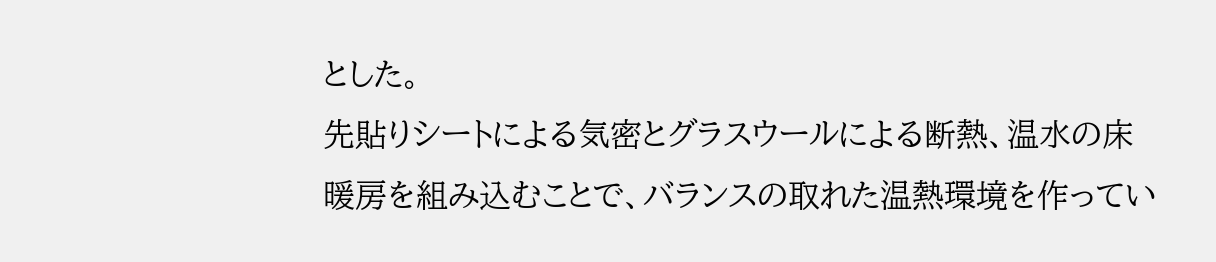とした。
先貼りシートによる気密とグラスウールによる断熱、温水の床暖房を組み込むことで、バランスの取れた温熱環境を作ってい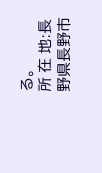る。
所 在 地:長野県長野市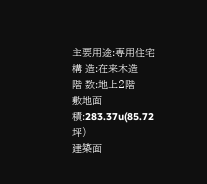主要用途:専用住宅
構 造:在来木造
階 数:地上2階
敷地面積:283.37u(85.72坪)
建築面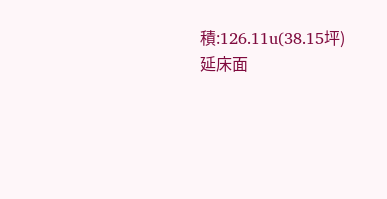積:126.11u(38.15坪)
延床面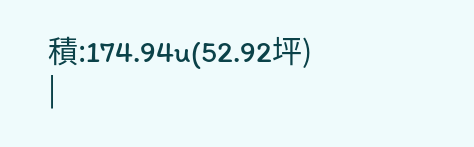積:174.94u(52.92坪)
|